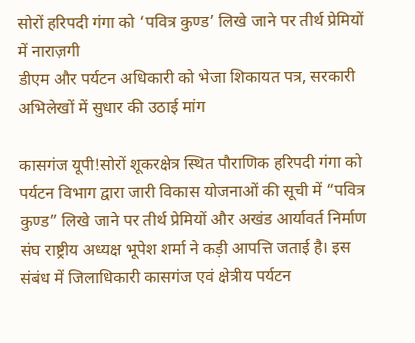सोरों हरिपदी गंगा को ‘पवित्र कुण्ड’ लिखे जाने पर तीर्थ प्रेमियों में नाराज़गी
डीएम और पर्यटन अधिकारी को भेजा शिकायत पत्र, सरकारी अभिलेखों में सुधार की उठाई मांग

कासगंज यूपी!सोरों शूकरक्षेत्र स्थित पौराणिक हरिपदी गंगा को पर्यटन विभाग द्वारा जारी विकास योजनाओं की सूची में “पवित्र कुण्ड” लिखे जाने पर तीर्थ प्रेमियों और अखंड आर्यावर्त निर्माण संघ राष्ट्रीय अध्यक्ष भूपेश शर्मा ने कड़ी आपत्ति जताई है। इस संबंध में जिलाधिकारी कासगंज एवं क्षेत्रीय पर्यटन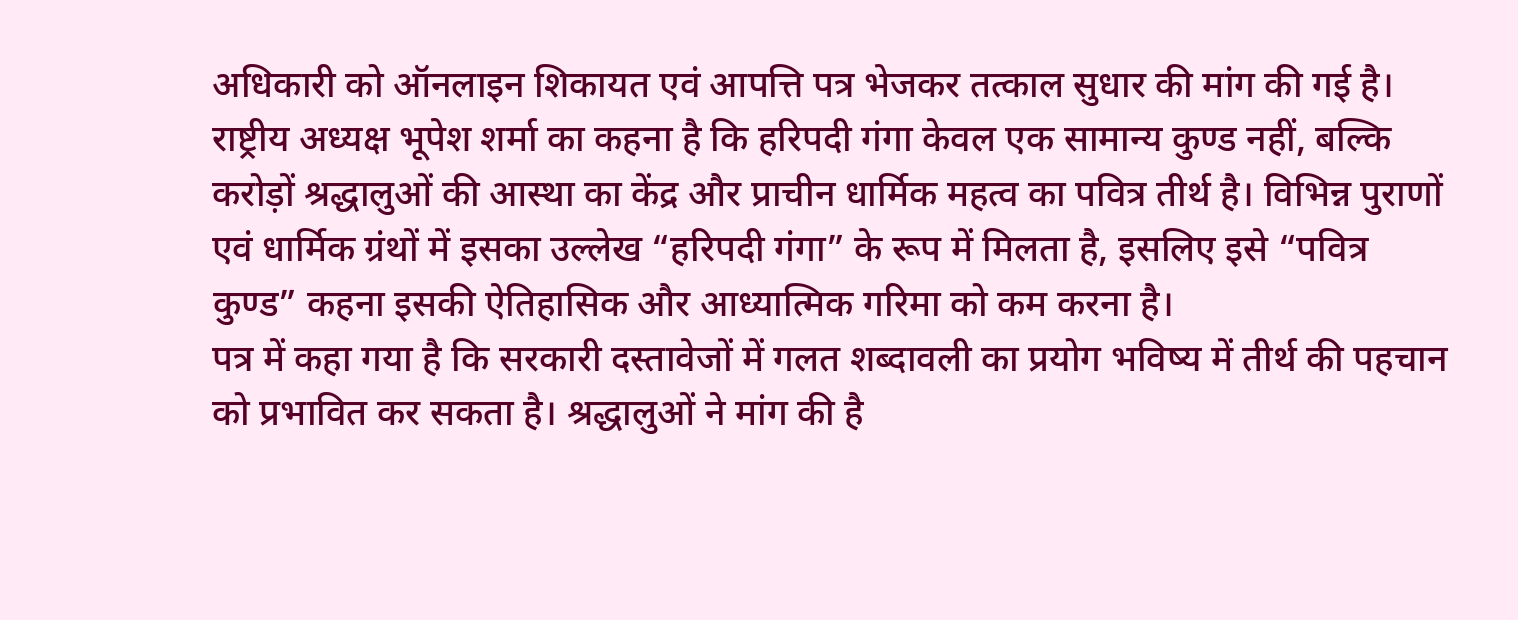अधिकारी को ऑनलाइन शिकायत एवं आपत्ति पत्र भेजकर तत्काल सुधार की मांग की गई है।
राष्ट्रीय अध्यक्ष भूपेश शर्मा का कहना है कि हरिपदी गंगा केवल एक सामान्य कुण्ड नहीं, बल्कि करोड़ों श्रद्धालुओं की आस्था का केंद्र और प्राचीन धार्मिक महत्व का पवित्र तीर्थ है। विभिन्न पुराणों एवं धार्मिक ग्रंथों में इसका उल्लेख “हरिपदी गंगा” के रूप में मिलता है, इसलिए इसे “पवित्र कुण्ड” कहना इसकी ऐतिहासिक और आध्यात्मिक गरिमा को कम करना है।
पत्र में कहा गया है कि सरकारी दस्तावेजों में गलत शब्दावली का प्रयोग भविष्य में तीर्थ की पहचान को प्रभावित कर सकता है। श्रद्धालुओं ने मांग की है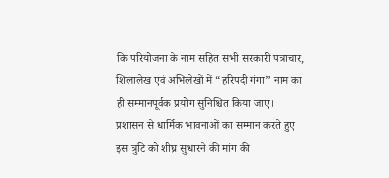कि परियोजना के नाम सहित सभी सरकारी पत्राचार, शिलालेख एवं अभिलेखों में “हरिपदी गंगा” नाम का ही सम्मानपूर्वक प्रयोग सुनिश्चित किया जाए।
प्रशासन से धार्मिक भावनाओं का सम्मान करते हुए इस त्रुटि को शीघ्र सुधारने की मांग की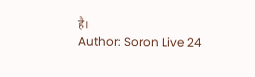है।
Author: Soron Live 24